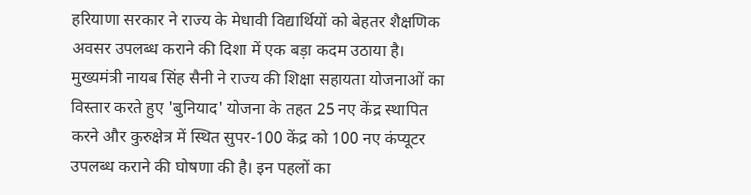हरियाणा सरकार ने राज्य के मेधावी विद्यार्थियों को बेहतर शैक्षणिक अवसर उपलब्ध कराने की दिशा में एक बड़ा कदम उठाया है। मुख्यमंत्री नायब सिंह सैनी ने राज्य की शिक्षा सहायता योजनाओं का विस्तार करते हुए 'बुनियाद' योजना के तहत 25 नए केंद्र स्थापित करने और कुरुक्षेत्र में स्थित सुपर-100 केंद्र को 100 नए कंप्यूटर उपलब्ध कराने की घोषणा की है। इन पहलों का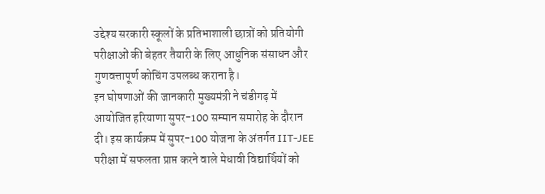उद्देश्य सरकारी स्कूलों के प्रतिभाशाली छात्रों को प्रतियोगी परीक्षाओं की बेहतर तैयारी के लिए आधुनिक संसाधन और गुणवत्तापूर्ण कोचिंग उपलब्ध कराना है।
इन घोषणाओं की जानकारी मुख्यमंत्री ने चंडीगढ़ में आयोजित हरियाणा सुपर-100 सम्मान समारोह के दौरान दी। इस कार्यक्रम में सुपर-100 योजना के अंतर्गत IIT-JEE परीक्षा में सफलता प्राप्त करने वाले मेधावी विद्यार्थियों को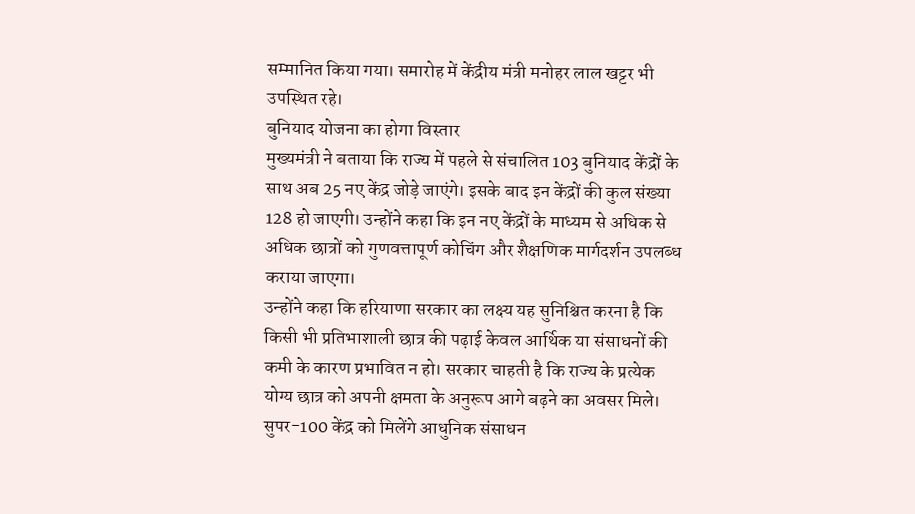सम्मानित किया गया। समारोह में केंद्रीय मंत्री मनोहर लाल खट्टर भी उपस्थित रहे।
बुनियाद योजना का होगा विस्तार
मुख्यमंत्री ने बताया कि राज्य में पहले से संचालित 103 बुनियाद केंद्रों के साथ अब 25 नए केंद्र जोड़े जाएंगे। इसके बाद इन केंद्रों की कुल संख्या 128 हो जाएगी। उन्होंने कहा कि इन नए केंद्रों के माध्यम से अधिक से अधिक छात्रों को गुणवत्तापूर्ण कोचिंग और शैक्षणिक मार्गदर्शन उपलब्ध कराया जाएगा।
उन्होंने कहा कि हरियाणा सरकार का लक्ष्य यह सुनिश्चित करना है कि किसी भी प्रतिभाशाली छात्र की पढ़ाई केवल आर्थिक या संसाधनों की कमी के कारण प्रभावित न हो। सरकार चाहती है कि राज्य के प्रत्येक योग्य छात्र को अपनी क्षमता के अनुरूप आगे बढ़ने का अवसर मिले।
सुपर-100 केंद्र को मिलेंगे आधुनिक संसाधन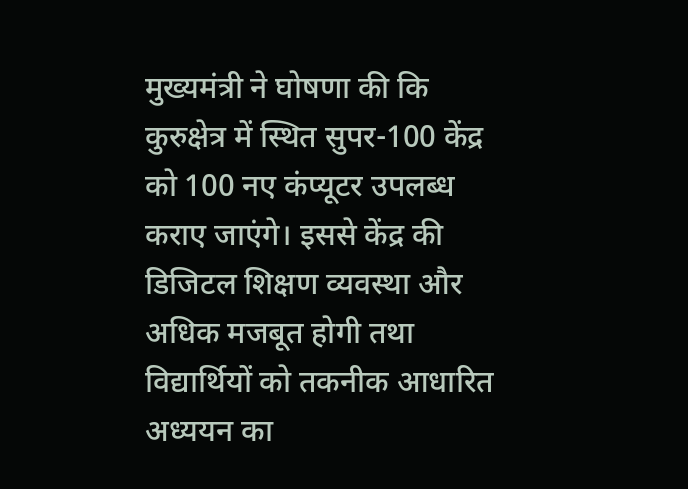मुख्यमंत्री ने घोषणा की कि कुरुक्षेत्र में स्थित सुपर-100 केंद्र को 100 नए कंप्यूटर उपलब्ध कराए जाएंगे। इससे केंद्र की डिजिटल शिक्षण व्यवस्था और अधिक मजबूत होगी तथा विद्यार्थियों को तकनीक आधारित अध्ययन का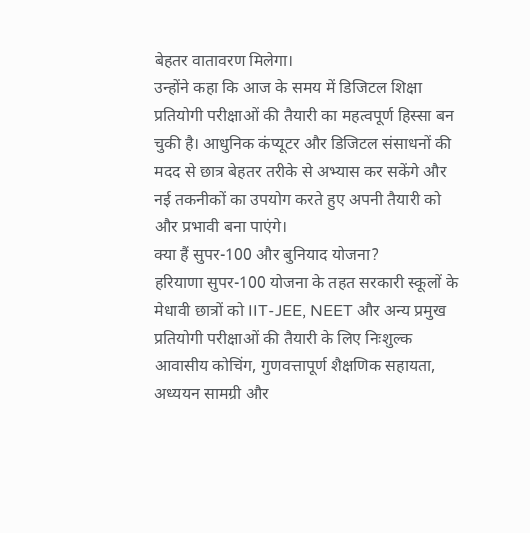बेहतर वातावरण मिलेगा।
उन्होंने कहा कि आज के समय में डिजिटल शिक्षा प्रतियोगी परीक्षाओं की तैयारी का महत्वपूर्ण हिस्सा बन चुकी है। आधुनिक कंप्यूटर और डिजिटल संसाधनों की मदद से छात्र बेहतर तरीके से अभ्यास कर सकेंगे और नई तकनीकों का उपयोग करते हुए अपनी तैयारी को और प्रभावी बना पाएंगे।
क्या हैं सुपर-100 और बुनियाद योजना?
हरियाणा सुपर-100 योजना के तहत सरकारी स्कूलों के मेधावी छात्रों को IIT-JEE, NEET और अन्य प्रमुख प्रतियोगी परीक्षाओं की तैयारी के लिए निःशुल्क आवासीय कोचिंग, गुणवत्तापूर्ण शैक्षणिक सहायता, अध्ययन सामग्री और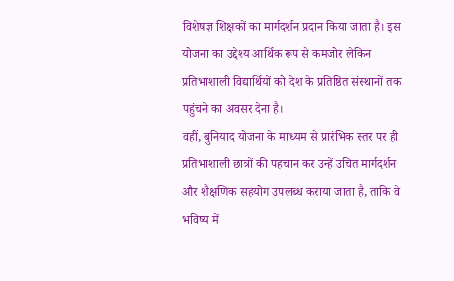विशेषज्ञ शिक्षकों का मार्गदर्शन प्रदान किया जाता है। इस योजना का उद्देश्य आर्थिक रूप से कमजोर लेकिन प्रतिभाशाली विद्यार्थियों को देश के प्रतिष्ठित संस्थानों तक पहुंचने का अवसर देना है।
वहीं, बुनियाद योजना के माध्यम से प्रारंभिक स्तर पर ही प्रतिभाशाली छात्रों की पहचान कर उन्हें उचित मार्गदर्शन और शैक्षणिक सहयोग उपलब्ध कराया जाता है, ताकि वे भविष्य में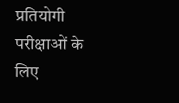प्रतियोगी परीक्षाओं के लिए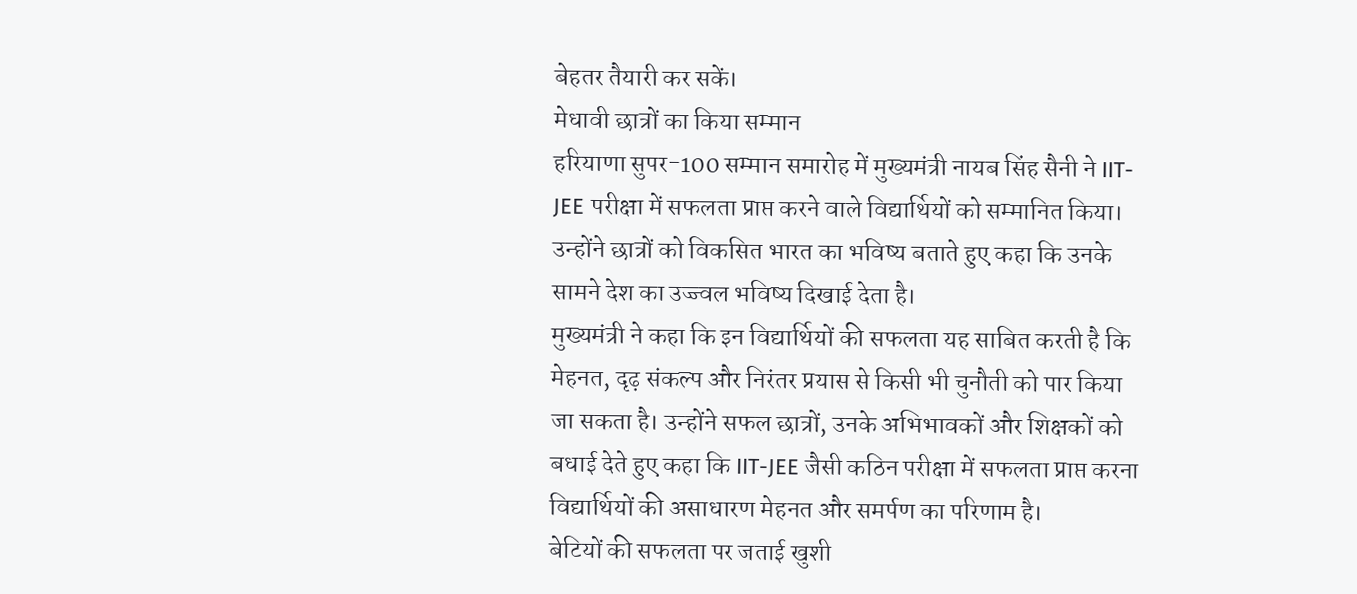बेहतर तैयारी कर सकें।
मेधावी छात्रों का किया सम्मान
हरियाणा सुपर-100 सम्मान समारोह में मुख्यमंत्री नायब सिंह सैनी ने IIT-JEE परीक्षा में सफलता प्राप्त करने वाले विद्यार्थियों को सम्मानित किया। उन्होंने छात्रों को विकसित भारत का भविष्य बताते हुए कहा कि उनके सामने देश का उज्ज्वल भविष्य दिखाई देता है।
मुख्यमंत्री ने कहा कि इन विद्यार्थियों की सफलता यह साबित करती है कि मेहनत, दृढ़ संकल्प और निरंतर प्रयास से किसी भी चुनौती को पार किया जा सकता है। उन्होंने सफल छात्रों, उनके अभिभावकों और शिक्षकों को बधाई देते हुए कहा कि IIT-JEE जैसी कठिन परीक्षा में सफलता प्राप्त करना विद्यार्थियों की असाधारण मेहनत और समर्पण का परिणाम है।
बेटियों की सफलता पर जताई खुशी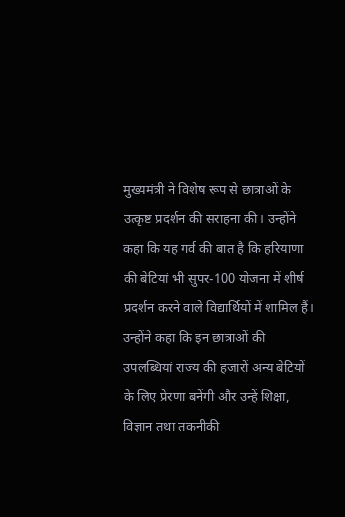मुख्यमंत्री ने विशेष रूप से छात्राओं के उत्कृष्ट प्रदर्शन की सराहना की। उन्होंने कहा कि यह गर्व की बात है कि हरियाणा की बेटियां भी सुपर-100 योजना में शीर्ष प्रदर्शन करने वाले विद्यार्थियों में शामिल हैं।
उन्होंने कहा कि इन छात्राओं की उपलब्धियां राज्य की हजारों अन्य बेटियों के लिए प्रेरणा बनेंगी और उन्हें शिक्षा, विज्ञान तथा तकनीकी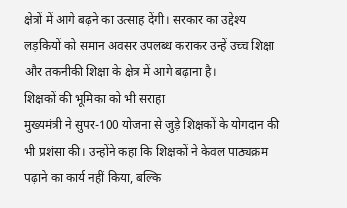क्षेत्रों में आगे बढ़ने का उत्साह देंगी। सरकार का उद्देश्य लड़कियों को समान अवसर उपलब्ध कराकर उन्हें उच्च शिक्षा और तकनीकी शिक्षा के क्षेत्र में आगे बढ़ाना है।
शिक्षकों की भूमिका को भी सराहा
मुख्यमंत्री ने सुपर-100 योजना से जुड़े शिक्षकों के योगदान की भी प्रशंसा की। उन्होंने कहा कि शिक्षकों ने केवल पाठ्यक्रम पढ़ाने का कार्य नहीं किया, बल्कि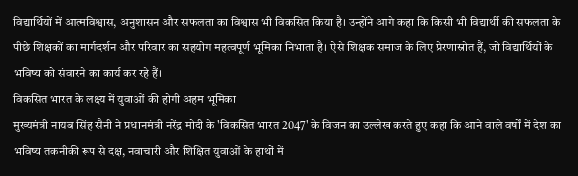विद्यार्थियों में आत्मविश्वास, अनुशासन और सफलता का विश्वास भी विकसित किया है। उन्होंने आगे कहा कि किसी भी विद्यार्थी की सफलता के पीछे शिक्षकों का मार्गदर्शन और परिवार का सहयोग महत्वपूर्ण भूमिका निभाता है। ऐसे शिक्षक समाज के लिए प्रेरणास्रोत हैं, जो विद्यार्थियों के भविष्य को संवारने का कार्य कर रहे हैं।
विकसित भारत के लक्ष्य में युवाओं की होगी अहम भूमिका
मुख्यमंत्री नायब सिंह सैनी ने प्रधानमंत्री नरेंद्र मोदी के 'विकसित भारत 2047' के विजन का उल्लेख करते हुए कहा कि आने वाले वर्षों में देश का भविष्य तकनीकी रूप से दक्ष, नवाचारी और शिक्षित युवाओं के हाथों में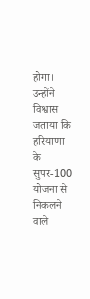होगा।
उन्होंने विश्वास जताया कि हरियाणा के सुपर-100 योजना से निकलने वाले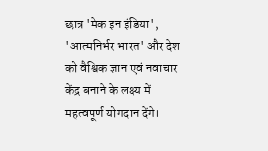छात्र 'मेक इन इंडिया', 'आत्मनिर्भर भारत' और देश को वैश्विक ज्ञान एवं नवाचार केंद्र बनाने के लक्ष्य में महत्वपूर्ण योगदान देंगे।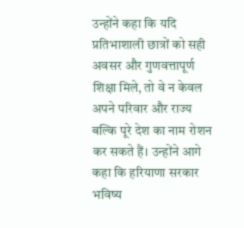उन्होंने कहा कि यदि प्रतिभाशाली छात्रों को सही अवसर और गुणवत्तापूर्ण शिक्षा मिले, तो वे न केवल अपने परिवार और राज्य बल्कि पूरे देश का नाम रोशन कर सकते हैं। उन्होंने आगे कहा कि हरियाणा सरकार भविष्य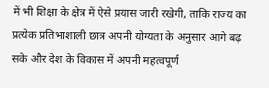में भी शिक्षा के क्षेत्र में ऐसे प्रयास जारी रखेगी, ताकि राज्य का प्रत्येक प्रतिभाशाली छात्र अपनी योग्यता के अनुसार आगे बढ़ सके और देश के विकास में अपनी महत्वपूर्ण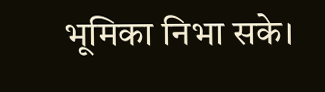भूमिका निभा सके।